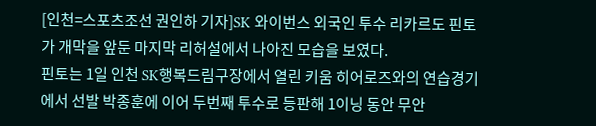[인천=스포츠조선 권인하 기자]SK 와이번스 외국인 투수 리카르도 핀토가 개막을 앞둔 마지막 리허설에서 나아진 모습을 보였다.
핀토는 1일 인천 SK행복드림구장에서 열린 키움 히어로즈와의 연습경기에서 선발 박종훈에 이어 두번째 투수로 등판해 1이닝 동안 무안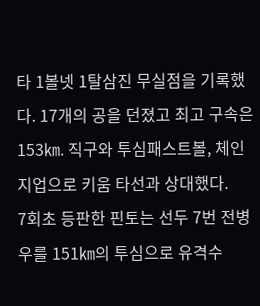타 1볼넷 1탈삼진 무실점을 기록했다. 17개의 공을 던졌고 최고 구속은 153㎞. 직구와 투심패스트볼, 체인지업으로 키움 타선과 상대했다.
7회초 등판한 핀토는 선두 7번 전병우를 151㎞의 투심으로 유격수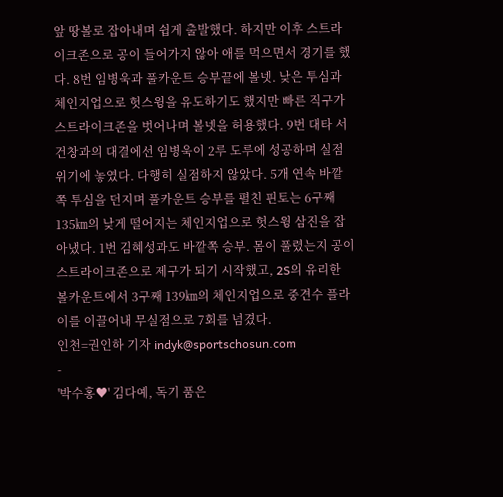앞 땅볼로 잡아내며 쉽게 출발했다. 하지만 이후 스트라이크존으로 공이 들어가지 않아 애를 먹으면서 경기를 했다. 8번 임병욱과 풀카운트 승부끝에 볼넷. 낮은 투심과 체인지업으로 헛스윙을 유도하기도 했지만 빠른 직구가 스트라이크존을 벗어나며 볼넷을 허용했다. 9번 대타 서건창과의 대결에선 임병욱이 2루 도루에 성공하며 실점 위기에 놓였다. 다행히 실점하지 않았다. 5개 연속 바깥쪽 투심을 던지며 풀카운트 승부를 펼친 핀토는 6구째 135㎞의 낮게 떨어지는 체인지업으로 헛스윙 삼진을 잡아냈다. 1번 김혜성과도 바깥쪽 승부. 몸이 풀렸는지 공이 스트라이크존으로 제구가 되기 시작했고, 2S의 유리한 볼카운트에서 3구째 139㎞의 체인지업으로 중견수 플라이를 이끌어내 무실점으로 7회를 넘겼다.
인천=권인하 기자 indyk@sportschosun.com
-
'박수홍♥' 김다예, 독기 품은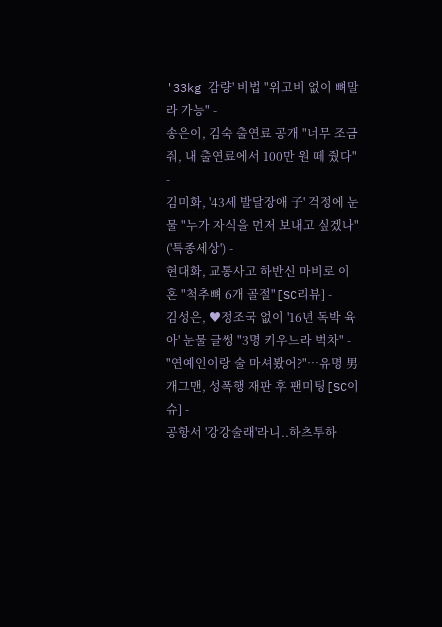'33kg 감량' 비법 "위고비 없이 뼈말라 가능" -
송은이, 김숙 출연료 공개 "너무 조금 줘, 내 출연료에서 100만 원 떼 줬다" -
김미화, '43세 발달장애 子' 걱정에 눈물 "누가 자식을 먼저 보내고 싶겠나" ('특종세상') -
현대화, 교통사고 하반신 마비로 이혼 "척추뼈 6개 골절"[SC리뷰] -
김성은, ♥정조국 없이 '16년 독박 육아' 눈물 글썽 "3명 키우느라 벅차" -
"연예인이랑 술 마셔봤어?"…유명 男 개그맨, 성폭행 재판 후 팬미팅[SC이슈] -
공항서 '강강술래'라니..하츠투하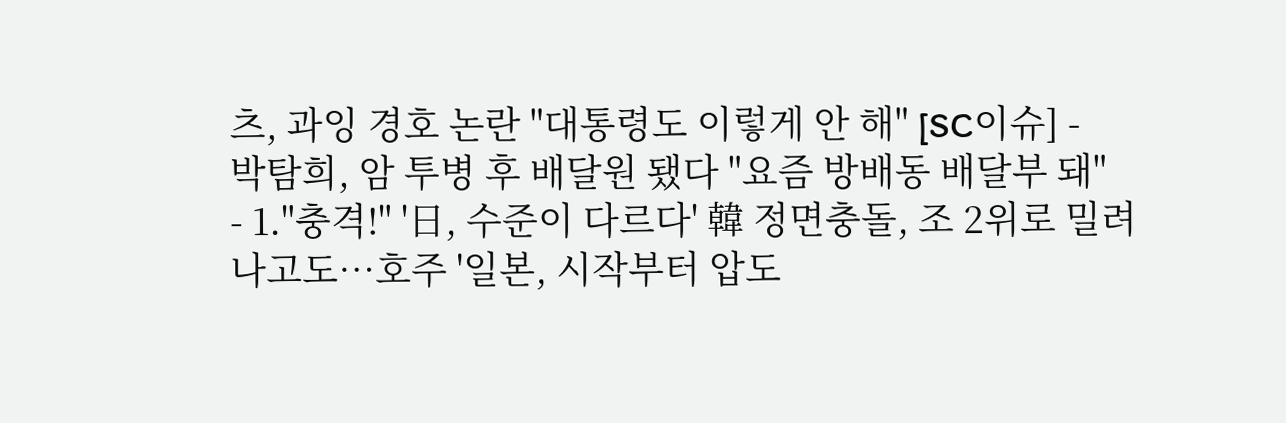츠, 과잉 경호 논란 "대통령도 이렇게 안 해" [SC이슈] -
박탐희, 암 투병 후 배달원 됐다 "요즘 방배동 배달부 돼"
- 1."충격!" '日, 수준이 다르다' 韓 정면충돌, 조 2위로 밀려나고도…호주 '일본, 시작부터 압도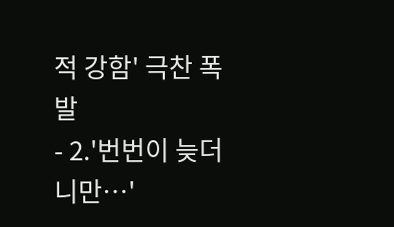적 강함' 극찬 폭발
- 2.'번번이 늦더니만…'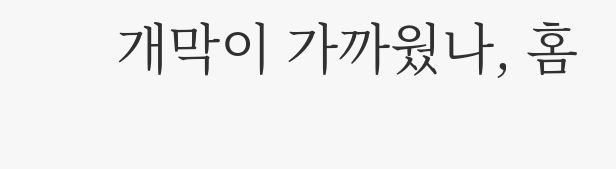개막이 가까웠나, 홈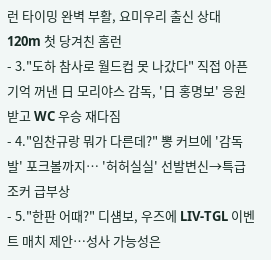런 타이밍 완벽 부활, 요미우리 출신 상대 120m 첫 당겨친 홈런
- 3."도하 참사로 월드컵 못 나갔다" 직접 아픈 기억 꺼낸 日 모리야스 감독, '日 홍명보' 응원 받고 WC 우승 재다짐
- 4."임찬규랑 뭐가 다른데?" 뽕 커브에 '감독발' 포크볼까지… '허허실실' 선발변신→특급조커 급부상
- 5."한판 어때?" 디섐보, 우즈에 LIV-TGL 이벤트 매치 제안…성사 가능성은